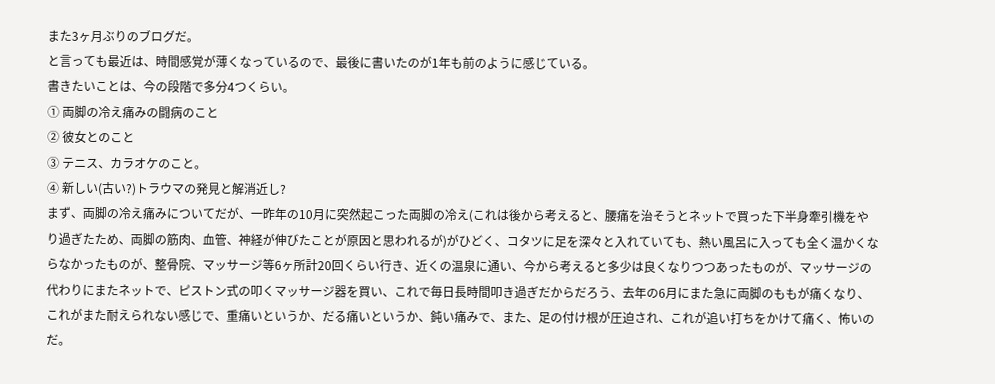また3ヶ月ぶりのブログだ。
と言っても最近は、時間感覚が薄くなっているので、最後に書いたのが1年も前のように感じている。
書きたいことは、今の段階で多分4つくらい。
① 両脚の冷え痛みの闘病のこと
② 彼女とのこと
③ テニス、カラオケのこと。
④ 新しい(古い?)トラウマの発見と解消近し?
まず、両脚の冷え痛みについてだが、一昨年の10月に突然起こった両脚の冷え(これは後から考えると、腰痛を治そうとネットで買った下半身牽引機をやり過ぎたため、両脚の筋肉、血管、神経が伸びたことが原因と思われるが)がひどく、コタツに足を深々と入れていても、熱い風呂に入っても全く温かくならなかったものが、整骨院、マッサージ等6ヶ所計20回くらい行き、近くの温泉に通い、今から考えると多少は良くなりつつあったものが、マッサージの代わりにまたネットで、ピストン式の叩くマッサージ器を買い、これで毎日長時間叩き過ぎだからだろう、去年の6月にまた急に両脚のももが痛くなり、これがまた耐えられない感じで、重痛いというか、だる痛いというか、鈍い痛みで、また、足の付け根が圧迫され、これが追い打ちをかけて痛く、怖いのだ。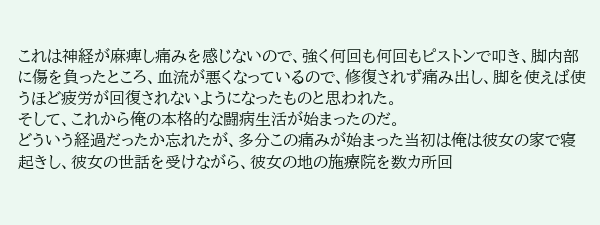これは神経が麻痺し痛みを感じないので、強く何回も何回もピストンで叩き、脚内部に傷を負ったところ、血流が悪くなっているので、修復されず痛み出し、脚を使えば使うほど疲労が回復されないようになったものと思われた。
そして、これから俺の本格的な闘病生活が始まったのだ。
どういう経過だったか忘れたが、多分この痛みが始まった当初は俺は彼女の家で寝起きし、彼女の世話を受けながら、彼女の地の施療院を数カ所回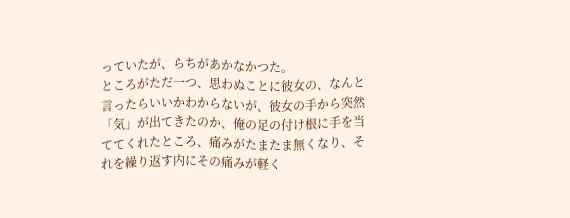っていたが、らちがあかなかつた。
ところがただ一つ、思わぬことに彼女の、なんと言ったらいいかわからないが、彼女の手から突然「気」が出てきたのか、俺の足の付け根に手を当ててくれたところ、痛みがたまたま無くなり、それを繰り返す内にその痛みが軽く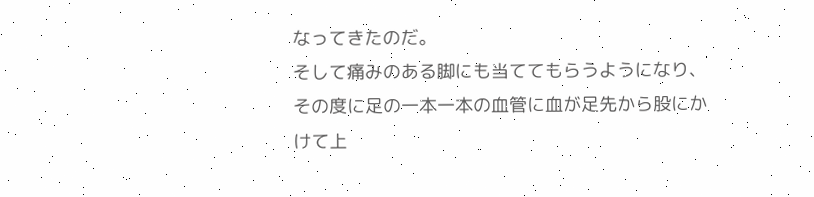なってきたのだ。
そして痛みのある脚にも当ててもらうようになり、その度に足の一本一本の血管に血が足先から股にかけて上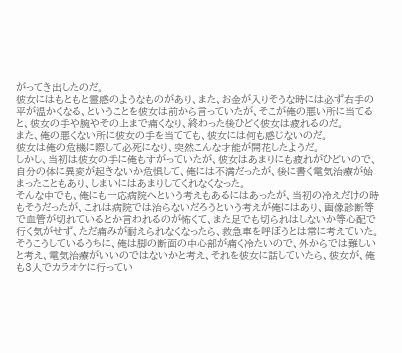がってき出したのだ。
彼女にはもともと霊感のようなものがあり、また、お金が入りそうな時には必ず右手の平が温かくなる、ということを彼女は前から言っていたが、そこが俺の悪い所に当てると、彼女の手や腕やその上まで痛くなり、終わった後ひどく彼女は疲れるのだ。
また、俺の悪くない所に彼女の手を当てても、彼女には何も感じないのだ。
彼女は俺の危機に際して必死になり、突然こんな才能が開花したようだ。
しかし、当初は彼女の手に俺もすがっていたが、彼女はあまりにも疲れがひどいので、自分の体に異変が起きないか危惧して、俺には不満だったが、後に書く電気治療が始まったこともあり、しまいにはあまりしてくれなくなった。
そんな中でも、俺にも一応病院へという考えもあるにはあったが、当初の冷えだけの時もそうだったが、これは病院では治らないだろうという考えが俺にはあり、画像診断等で血管が切れているとか言われるのが怖くて、また足でも切られはしないか等心配で行く気がせず、ただ痛みが耐えられなくなったら、救急車を呼ぼうとは常に考えていた。
そうこうしているうちに、俺は脚の断面の中心部が痛く冷たいので、外からでは難しいと考え、電気治療がいいのではないかと考え、それを彼女に話していたら、彼女が、俺も3人でカラオケに行ってい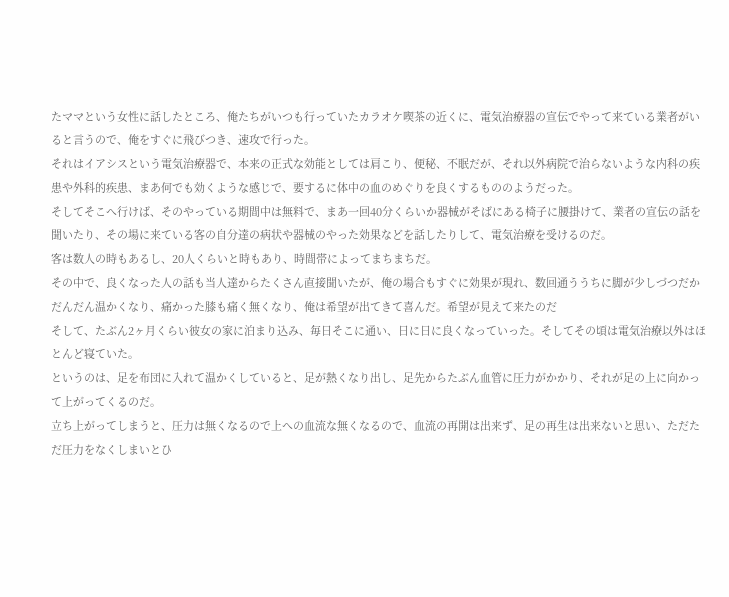たママという女性に話したところ、俺たちがいつも行っていたカラオケ喫茶の近くに、電気治療器の宣伝でやって来ている業者がいると言うので、俺をすぐに飛びつき、速攻で行った。
それはイアシスという電気治療器で、本来の正式な効能としては肩こり、便秘、不眠だが、それ以外病院で治らないような内科の疾患や外科的疾患、まあ何でも効くような感じで、要するに体中の血のめぐりを良くするもののようだった。
そしてそこへ行けば、そのやっている期間中は無料で、まあ一回40分くらいか器械がそばにある椅子に腰掛けて、業者の宣伝の話を聞いたり、その場に来ている客の自分達の病状や器械のやった効果などを話したりして、電気治療を受けるのだ。
客は数人の時もあるし、20人くらいと時もあり、時間帯によってまちまちだ。
その中で、良くなった人の話も当人達からたくさん直接聞いたが、俺の場合もすぐに効果が現れ、数回通ううちに脚が少しづつだかだんだん温かくなり、痛かった膝も痛く無くなり、俺は希望が出てきて喜んだ。希望が見えて来たのだ
そして、たぶん2ヶ月くらい彼女の家に泊まり込み、毎日そこに通い、日に日に良くなっていった。そしてその頃は電気治療以外はほとんど寝ていた。
というのは、足を布団に入れて温かくしていると、足が熱くなり出し、足先からたぶん血管に圧力がかかり、それが足の上に向かって上がってくるのだ。
立ち上がってしまうと、圧力は無くなるので上への血流な無くなるので、血流の再開は出来ず、足の再生は出来ないと思い、ただただ圧力をなくしまいとひ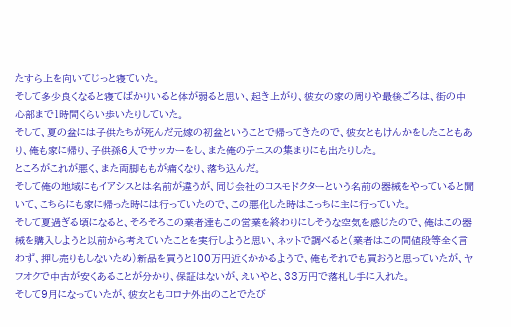たすら上を向いてじっと寝ていた。
そして多少良くなると寝てばかりいると体が弱ると思い、起き上がり、彼女の家の周りや最後ごろは、街の中心部まで1時間くらい歩いたりしていた。
そして、夏の盆には子供たちが死んだ元嫁の初盆ということで帰ってきたので、彼女ともけんかをしたこともあり、俺も家に帰り、子供孫6人でサッカーをし、また俺のテニスの集まりにも出たりした。
ところがこれが悪く、また両脚ももが痛くなり、落ち込んだ。
そして俺の地域にもイアシスとは名前が違うが、同じ会社のコスモドクターという名前の器械をやっていると聞いて、こちらにも家に帰った時には行っていたので、この悪化した時はこっちに主に行っていた。
そして夏過ぎる頃になると、そろそろこの業者達もこの営業を終わりにしそうな空気を感じたので、俺はこの器械を購入しようと以前から考えていたことを実行しようと思い、ネットで調べると(業者はこの間値段等全く言わず、押し売りもしないため)新品を買うと100万円近くかかるようで、俺もそれでも買おうと思っていたが、ヤフオクで中古が安くあることが分かり、保証はないが、えいやと、33万円で落札し手に入れた。
そして9月になっていたが、彼女ともコロナ外出のことでたび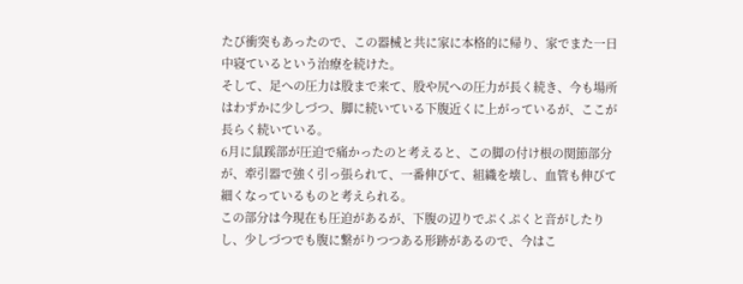たび衝突もあったので、この器械と共に家に本格的に帰り、家でまた一日中寝ているという治療を続けた。
そして、足への圧力は股まで来て、股や尻への圧力が長く続き、今も場所はわずかに少しづつ、脚に続いている下腹近くに上がっているが、ここが長らく続いている。
6月に鼠蹊部が圧迫で痛かったのと考えると、この脚の付け根の関節部分が、牽引器で強く引っ張られて、一番伸びて、組織を壊し、血管も伸びて細くなっているものと考えられる。
この部分は今現在も圧迫があるが、下腹の辺りでぷくぷくと音がしたりし、少しづつでも腹に繋がりつつある形跡があるので、今はこ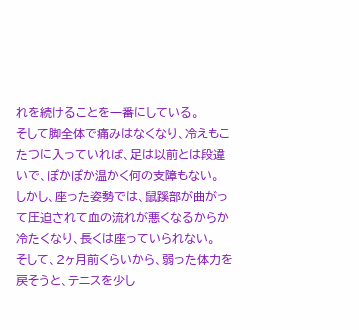れを続けることを一番にしている。
そして脚全体で痛みはなくなり、冷えもこたつに入っていれば、足は以前とは段違いで、ぽかぽか温かく何の支障もない。
しかし、座った姿勢では、鼠蹊部が曲がって圧迫されて血の流れが悪くなるからか冷たくなり、長くは座っていられない。
そして、2ヶ月前くらいから、弱った体力を戻そうと、テニスを少し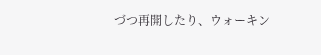づつ再開したり、ウォーキン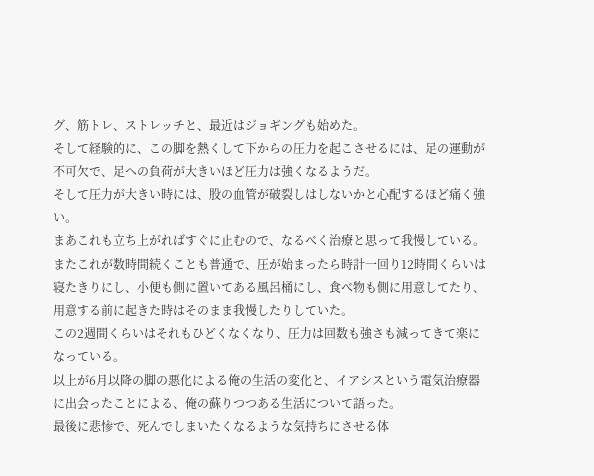グ、筋トレ、ストレッチと、最近はジョギングも始めた。
そして経験的に、この脚を熱くして下からの圧力を起こさせるには、足の運動が不可欠で、足への負荷が大きいほど圧力は強くなるようだ。
そして圧力が大きい時には、股の血管が破裂しはしないかと心配するほど痛く強い。
まあこれも立ち上がればすぐに止むので、なるべく治療と思って我慢している。
またこれが数時間続くことも普通で、圧が始まったら時計一回り12時間くらいは寝たきりにし、小便も側に置いてある風呂桶にし、食べ物も側に用意してたり、用意する前に起きた時はそのまま我慢したりしていた。
この2週間くらいはそれもひどくなくなり、圧力は回数も強さも減ってきて楽になっている。
以上が6月以降の脚の悪化による俺の生活の変化と、イアシスという電気治療器に出会ったことによる、俺の蘇りつつある生活について語った。
最後に悲惨で、死んでしまいたくなるような気持ちにさせる体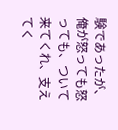験であったが、俺が怒っても怒っても、ついて来てくれ、支えてく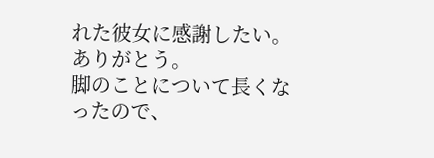れた彼女に感謝したい。ありがとう。
脚のことについて長くなったので、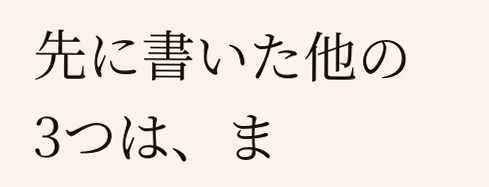先に書いた他の3つは、ま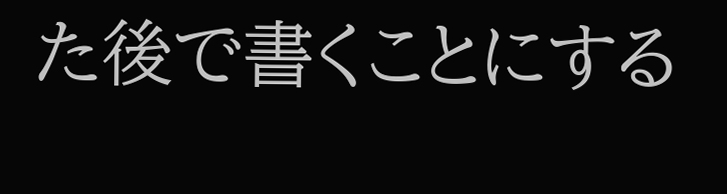た後で書くことにする